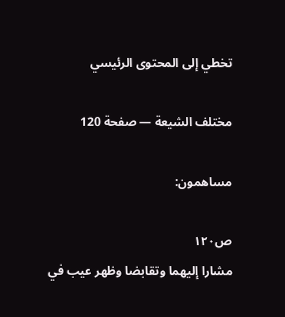تخطي إلى المحتوى الرئيسي

مختلف الشيعة — صفحة 120

مساهمون:

ص١٢٠
مشارا إليهما وتقابضا وظهر عيب في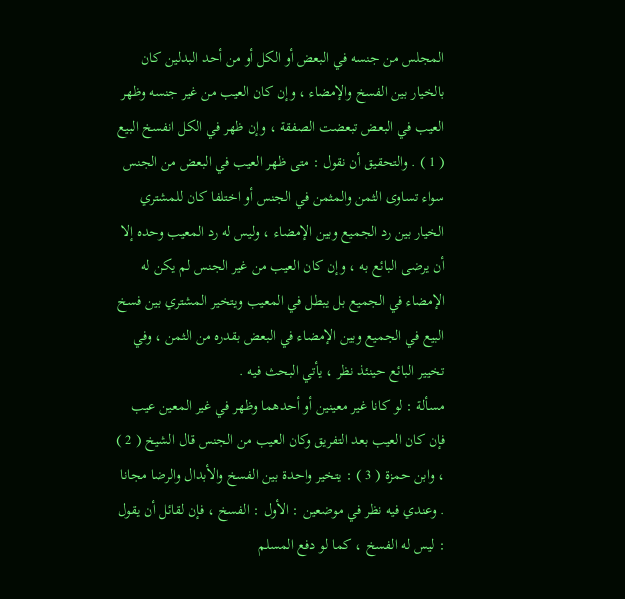المجلس من جنسه في البعض أو الكل أو من أحد البدلين كان بالخيار بين الفسخ والإمضاء ، وإن كان العيب من غير جنسه وظهر العيب في البعض تبعضت الصفقة ، وإن ظهر في الكل انفسخ البيع ( 1 ) . والتحقيق أن نقول : متى ظهر العيب في البعض من الجنس سواء تساوى الثمن والمثمن في الجنس أو اختلفا كان للمشتري الخيار بين رد الجميع وبين الإمضاء ، وليس له رد المعيب وحده إلا أن يرضى البائع به ، وإن كان العيب من غير الجنس لم يكن له الإمضاء في الجميع بل يبطل في المعيب ويتخير المشتري بين فسخ البيع في الجميع وبين الإمضاء في البعض بقدره من الثمن ، وفي تخيير البائع حينئذ نظر ، يأتي البحث فيه .
مسألة : لو كانا غير معينين أو أحدهما وظهر في غير المعين عيب فإن كان العيب بعد التفريق وكان العيب من الجنس قال الشيخ ( 2 ) ، وابن حمزة ( 3 ) : يتخير واحدة بين الفسخ والأبدال والرضا مجانا . وعندي فيه نظر في موضعين : الأول : الفسخ ، فإن لقائل أن يقول : ليس له الفسخ ، كما لو دفع المسلم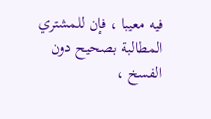فيه معيبا ، فإن للمشتري المطالبة بصحيح دون الفسخ ،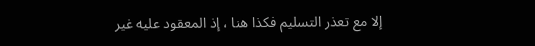إلا مع تعذر التسليم فكذا هنا ، إذ المعقود عليه غير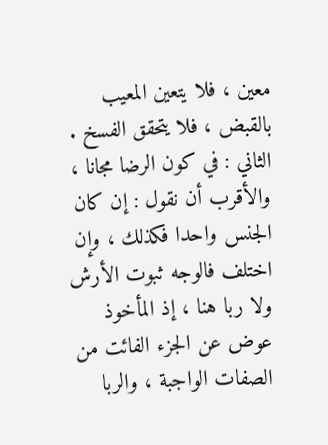معين ، فلا يتعين المعيب بالقبض ، فلا يتحقق الفسخ . الثاني : في كون الرضا مجانا ، والأقرب أن نقول : إن كان الجنس واحدا فكذلك ، وإن اختلف فالوجه ثبوت الأرش ولا ربا هنا ، إذ المأخوذ عوض عن الجزء الفائت من الصفات الواجبة ، والربا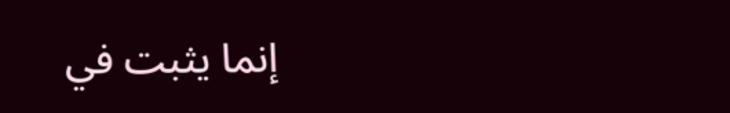إنما يثبت في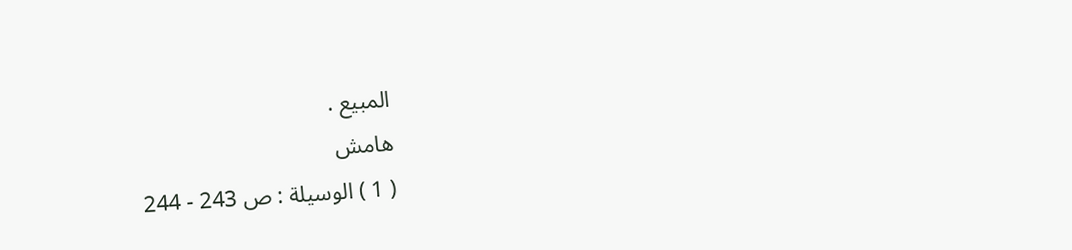المبيع .
هامش
( 1 ) الوسيلة : ص 243 - 244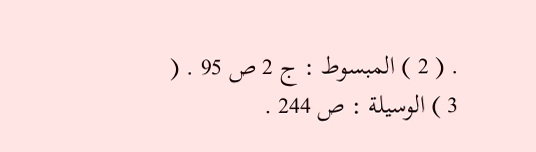. ( 2 ) المبسوط : ج 2 ص 95 . ( 3 ) الوسيلة : ص 244 .